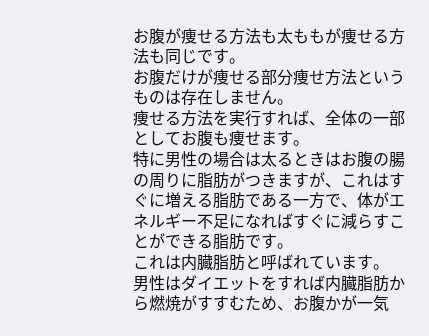お腹が痩せる方法も太ももが痩せる方法も同じです。
お腹だけが痩せる部分痩せ方法というものは存在しません。
痩せる方法を実行すれば、全体の一部としてお腹も痩せます。
特に男性の場合は太るときはお腹の腸の周りに脂肪がつきますが、これはすぐに増える脂肪である一方で、体がエネルギー不足になればすぐに減らすことができる脂肪です。
これは内臓脂肪と呼ばれています。
男性はダイエットをすれば内臓脂肪から燃焼がすすむため、お腹かが一気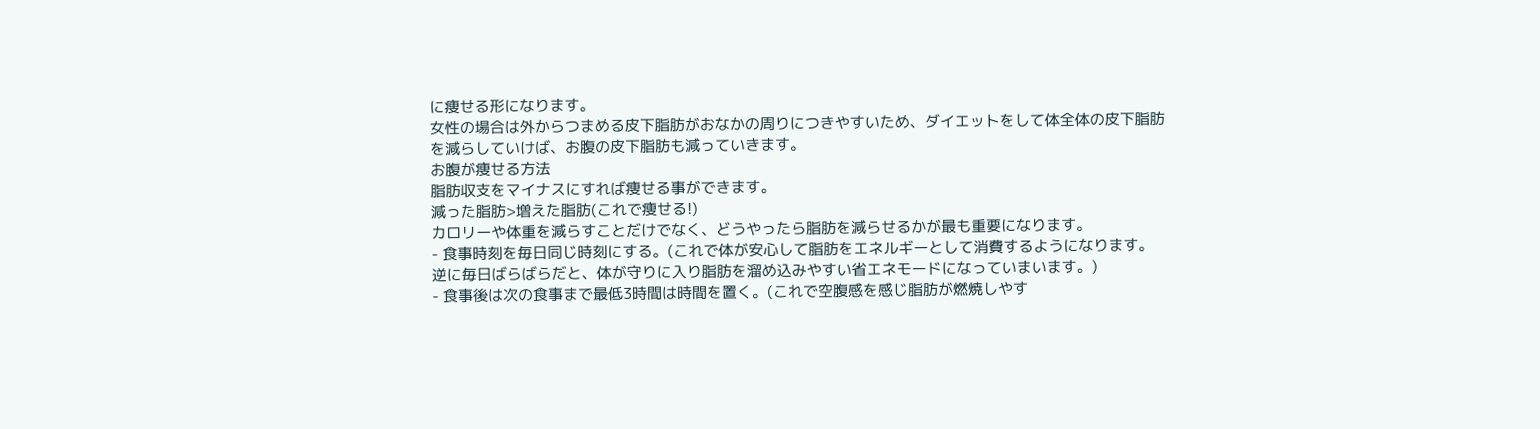に痩せる形になります。
女性の場合は外からつまめる皮下脂肪がおなかの周りにつきやすいため、ダイエットをして体全体の皮下脂肪を減らしていけば、お腹の皮下脂肪も減っていきます。
お腹が痩せる方法
脂肪収支をマイナスにすれば痩せる事ができます。
減った脂肪>増えた脂肪(これで痩せる!)
カロリーや体重を減らすことだけでなく、どうやったら脂肪を減らせるかが最も重要になります。
- 食事時刻を毎日同じ時刻にする。(これで体が安心して脂肪をエネルギーとして消費するようになります。逆に毎日ばらばらだと、体が守りに入り脂肪を溜め込みやすい省エネモードになっていまいます。)
- 食事後は次の食事まで最低3時間は時間を置く。(これで空腹感を感じ脂肪が燃焼しやす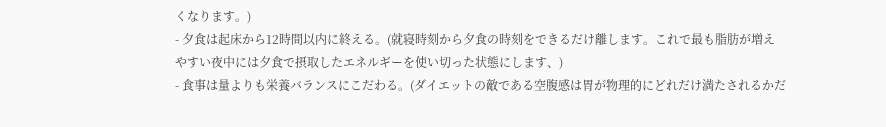くなります。)
- 夕食は起床から12時間以内に終える。(就寝時刻から夕食の時刻をできるだけ離します。これで最も脂肪が増えやすい夜中には夕食で摂取したエネルギーを使い切った状態にします、)
- 食事は量よりも栄養バランスにこだわる。(ダイエットの敵である空腹感は胃が物理的にどれだけ満たされるかだ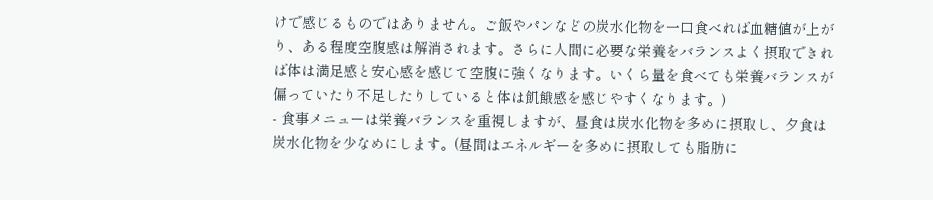けで感じるものではありません。ご飯やパンなどの炭水化物を一口食べれば血糖値が上がり、ある程度空腹感は解消されます。さらに人間に必要な栄養をバランスよく摂取できれば体は満足感と安心感を感じて空腹に強くなります。いくら量を食べても栄養バランスが偏っていたり不足したりしていると体は飢餓感を感じやすくなります。)
- 食事メニューは栄養バランスを重視しますが、昼食は炭水化物を多めに摂取し、夕食は炭水化物を少なめにします。(昼間はエネルギーを多めに摂取しても脂肪に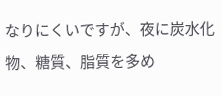なりにくいですが、夜に炭水化物、糖質、脂質を多め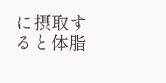に摂取すると体脂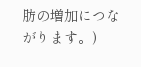肪の増加につながります。)